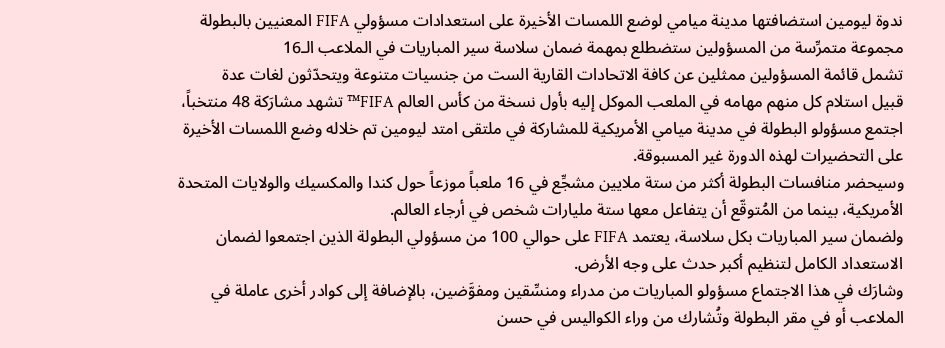ندوة ليومين استضافتها مدينة ميامي لوضع اللمسات الأخيرة على استعدادات مسؤولي FIFA المعنيين بالبطولة
مجموعة متمرِّسة من المسؤولين ستضطلع بمهمة ضمان سلاسة سير المباريات في الملاعب الـ16
تشمل قائمة المسؤولين ممثلين عن كافة الاتحادات القارية الست من جنسيات متنوعة ويتحدّثون لغات عدة
قبيل استلام كل منهم مهامه في الملعب الموكل إليه بأول نسخة من كأس العالم FIFA™ تشهد مشارَكة 48 منتخباً، اجتمع مسؤولو البطولة في مدينة ميامي الأمريكية للمشاركة في ملتقى امتد ليومين تم خلاله وضع اللمسات الأخيرة على التحضيرات لهذه الدورة غير المسبوقة.
وسيحضر منافسات البطولة أكثر من ستة ملايين مشجِّع في 16 ملعباً موزعاً حول كندا والمكسيك والولايات المتحدة الأمريكية، بينما من المُتوقّع أن يتفاعل معها ستة مليارات شخص في أرجاء العالم.
ولضمان سير المباريات بكل سلاسة، يعتمد FIFA على حوالي 100 من مسؤولي البطولة الذين اجتمعوا لضمان الاستعداد الكامل لتنظيم أكبر حدث على وجه الأرض.
وشارَك في هذا الاجتماع مسؤولو المباريات من مدراء ومنسِّقين ومفوَّضين، بالإضافة إلى كوادر أخرى عاملة في الملاعب أو في مقر البطولة وتُشارك من وراء الكواليس في حسن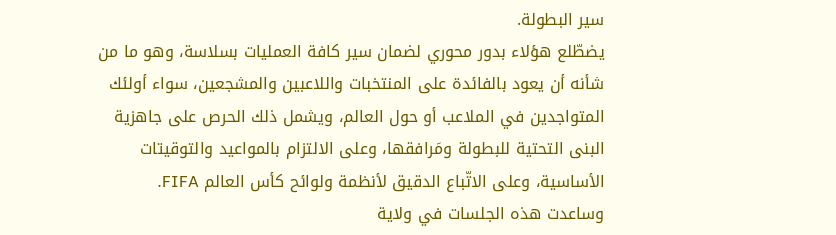سير البطولة.
يضطّلع هؤلاء بدور محوري لضمان سير كافة العمليات بسلاسة، وهو ما من شأنه أن يعود بالفائدة على المنتخبات واللاعبين والمشجعين، سواء أولئك المتواجدين في الملاعب أو حول العالم، ويشمل ذلك الحرص على جاهزية البنى التحتية للبطولة ومَرافقها، وعلى الالتزام بالمواعيد والتوقيتات الأساسية، وعلى الاتّباع الدقيق لأنظمة ولوائح كأس العالم FIFA.
وساعدت هذه الجلسات في ولاية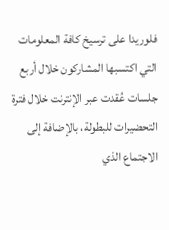فلوريدا على ترسيخ كافة المعلومات التي اكتسبها المشاركون خلال أربع جلسات عُقدت عبر الإنترنت خلال فترة التحضيرات للبطولة، بالإضافة إلى الاجتماع الذي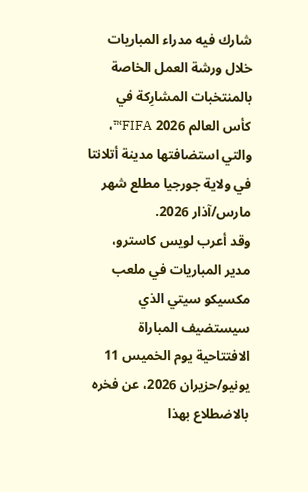شارك فيه مدراء المباريات خلال ورشة العمل الخاصة بالمنتخبات المشارِكة في كأس العالم 2026 FIFA™، والتي استضافتها مدينة أتلانتا في ولاية جورجيا مطلع شهر مارس/آذار 2026.
وقد أعرب لويس كاسترو، مدير المباريات في ملعب مكسيكو سيتي الذي سيستضيف المباراة الافتتاحية يوم الخميس 11 يونيو/حزيران 2026، عن فخره بالاضطلاع بهذا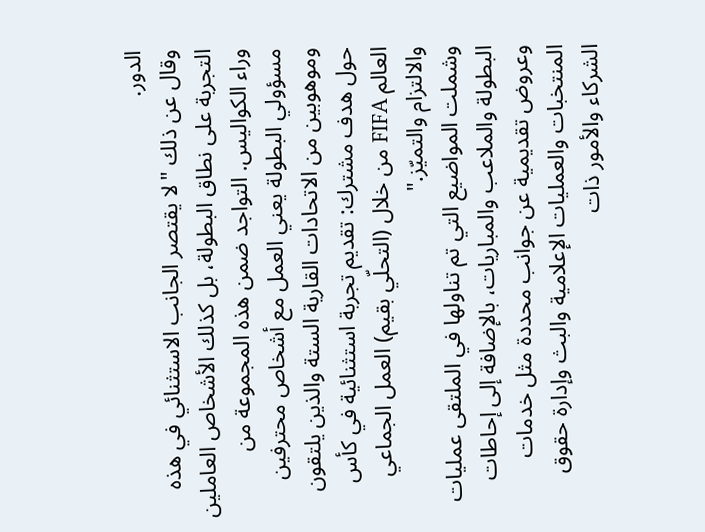الدور.
وقال عن ذلك "لا يقتصر الجانب الاستثنائي في هذه التجربة على نطاق البطولة، بل كذلك الأشخاص العاملين وراء الكواليس. التواجد ضمن هذه المجموعة من مسؤولي البطولة يعني العمل مع أشخاص محترفين وموهوبين من الاتحادات القارية الستة والذين يلتقون حول هدف مشترك: تقديم تجربة استثنائية في كأس العالم FIFA من خلال (التحلّي بقيم) العمل الجماعي والالتزام والتميّز."
وشملت المواضيع التي تم تناولها في الملتقى عمليات البطولة والملاعب والمباريات، بالإضافة إلى إحاطات وعروض تقديمية عن جوانب محددة مثل خدمات المنتخبات والعمليات الإعلامية والبث وإدارة حقوق الشركاء والأمور ذات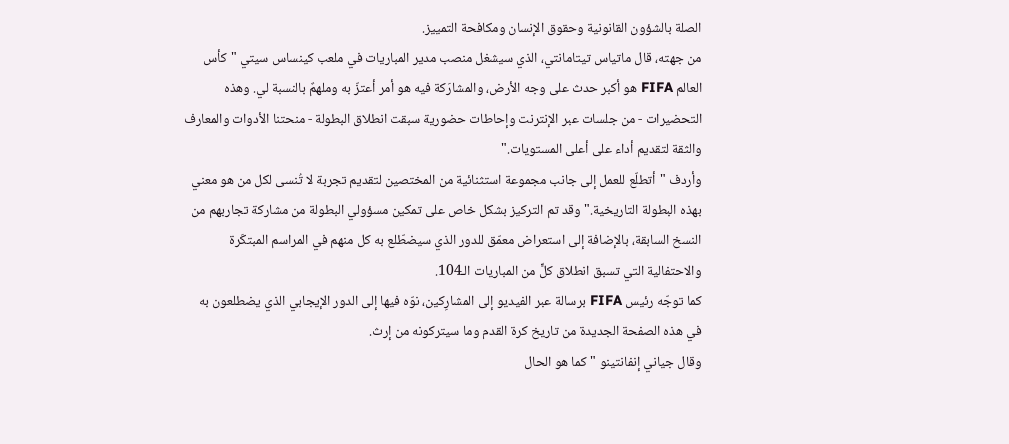الصلة بالشؤون القانونية وحقوق الإنسان ومكافحة التمييز.
من جهته، قال ماتياس تيتامانتي، الذي سيشغل منصب مدير المباريات في ملعب كينساس سيتي "كأس العالم FIFA هو أكبر حدث على وجه الأرض، والمشارَكة فيه هو أمر أعتزّ به وملهمٌ بالنسبة لي. وهذه التحضيرات - من جلسات عبر الإنترنت وإحاطات حضورية سبقت انطلاق البطولة - منحتنا الأدوات والمعارف والثقة لتقديم أداء على أعلى المستويات."
وأردف "أتطلّع للعمل إلى جانب مجموعة استثنائية من المختصين لتقديم تجربة لا تُنسى لكل من هو معني بهذه البطولة التاريخية." وقد تم التركيز بشكل خاص على تمكين مسؤولي البطولة من مشاركة تجاربهم من النسخ السابقة، بالإضافة إلى استعراض معمّق للدور الذي سيضطّلع به كل منهم في المراسم المبتكَرة والاحتفالية التي تسبق انطلاق كلٍّ من المباريات الـ104.
كما توجّه رئيس FIFA برسالة عبر الفيديو إلى المشارِكين، نوّه فيها إلى الدور الإيجابي الذي يضطلعون به في هذه الصفحة الجديدة من تاريخ كرة القدم وما سيتركونه من إرث.
وقال جياني إنفانتينو "كما هو الحال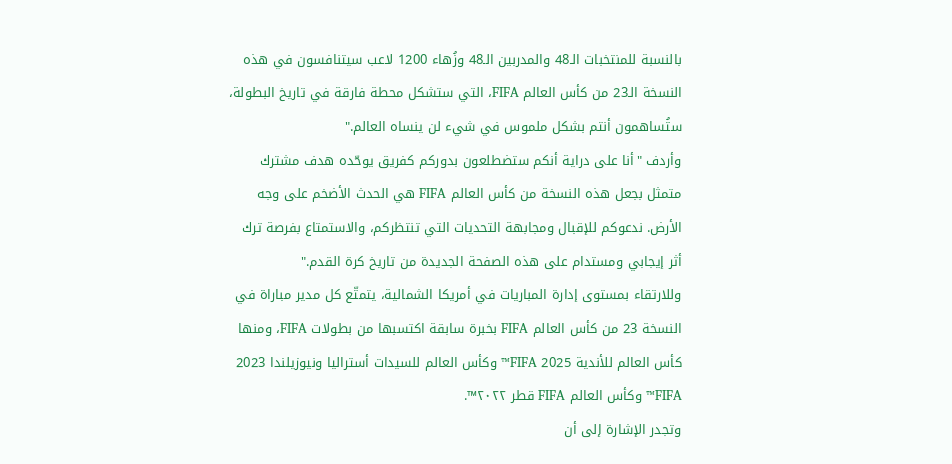بالنسبة للمنتخبات الـ48 والمدربين الـ48 وزُهاء 1200 لاعب سيتنافسون في هذه النسخة الـ23 من كأس العالم FIFA، التي ستشكل محطة فارقة في تاريخ البطولة، ستُساهمون أنتم بشكل ملموس في شيء لن ينساه العالم."
وأردف "أنا على دراية أنكم ستضطلعون بدوركم كفريق يوحّده هدف مشترك متمثل بجعل هذه النسخة من كأس العالم FIFA هي الحدث الأضخم على وجه الأرض. ندعوكم للإقبال ومجابهة التحديات التي تنتظركم، والاستمتاع بفرصة ترك أثر إيجابي ومستدام على هذه الصفحة الجديدة من تاريخ كرة القدم."
وللارتقاء بمستوى إدارة المباريات في أمريكا الشمالية، يتمتّع كل مدير مباراة في النسخة 23 من كأس العالم FIFA بخبرة سابقة اكتسبها من بطولات FIFA، ومنها كأس العالم للأندية 2025 FIFA™ وكأس العالم للسيدات أستراليا ونيوزيلندا 2023 FIFA™ وكأس العالم FIFA قطر ٢٠٢٢™.
وتجدر الإشارة إلى أن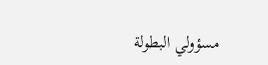مسؤولي البطولة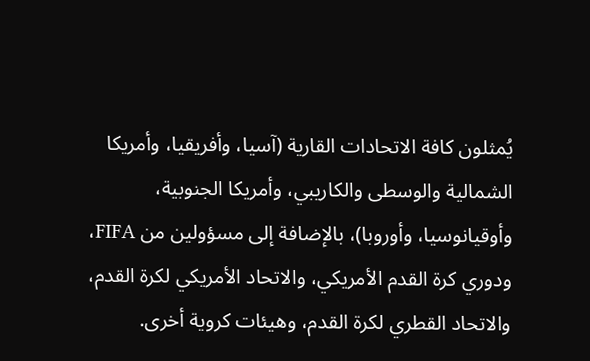يُمثلون كافة الاتحادات القارية (آسيا، وأفريقيا، وأمريكا الشمالية والوسطى والكاريبي، وأمريكا الجنوبية، وأوقيانوسيا، وأوروبا)، بالإضافة إلى مسؤولين من FIFA، ودوري كرة القدم الأمريكي، والاتحاد الأمريكي لكرة القدم، والاتحاد القطري لكرة القدم، وهيئات كروية أخرى.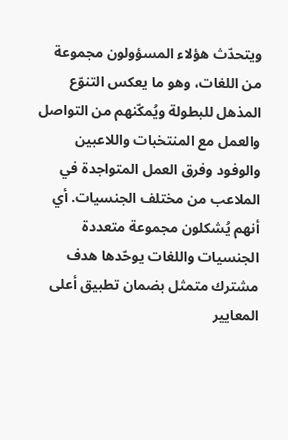ويتحدّث هؤلاء المسؤولون مجموعة من اللغات، وهو ما يعكس التنوّع المذهل للبطولة ويُمكّنهم من التواصل والعمل مع المنتخبات واللاعبين والوفود وفرق العمل المتواجدة في الملاعب من مختلف الجنسيات. أي أنهم يُشكلون مجموعة متعددة الجنسيات واللغات يوحّدها هدف مشترك متمثل بضمان تطبيق أعلى المعايير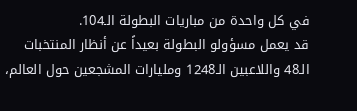في كل واحدة من مباريات البطولة الـ104.
قد يعمل مسؤولو البطولة بعيداً عن أنظار المنتخبات الـ48 واللاعبين الـ1248 ومليارات المشجعين حول العالم،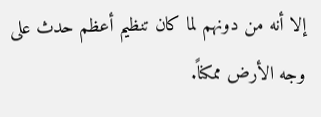إلا أنه من دونهم لما كان تنظيم أعظم حدث على وجه الأرض ممكناً.